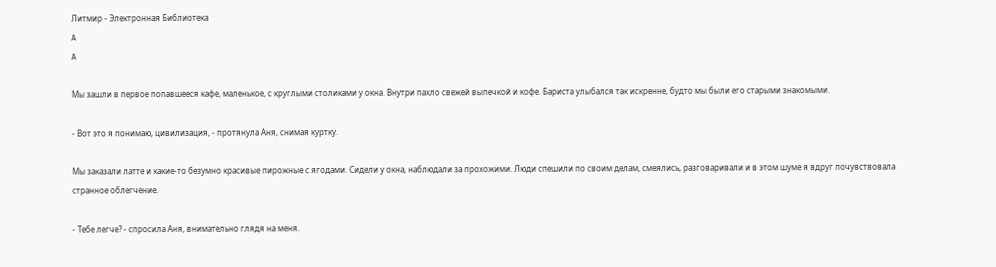Литмир - Электронная Библиотека
A
A

Мы зашли в первое попавшееся кафе, маленькое, с круглыми столиками у окна. Внутри пахло свежей выпечкой и кофе. Бариста улыбался так искренне, будто мы были его старыми знакомыми.

- Вот это я понимаю, цивилизация, - протянула Аня, снимая куртку.

Мы заказали латте и какие-то безумно красивые пирожные с ягодами. Сидели у окна, наблюдали за прохожими. Люди спешили по своим делам, смеялись, разговаривали и в этом шуме я вдруг почувствовала странное облегчение.

- Тебе легче? - спросила Аня, внимательно глядя на меня.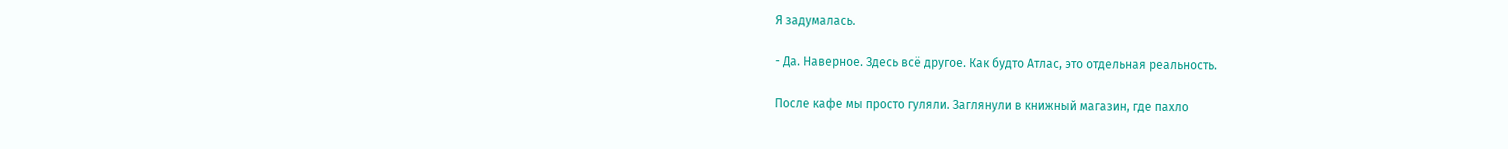Я задумалась.

- Да. Наверное. Здесь всё другое. Как будто Атлас, это отдельная реальность.

После кафе мы просто гуляли. Заглянули в книжный магазин, где пахло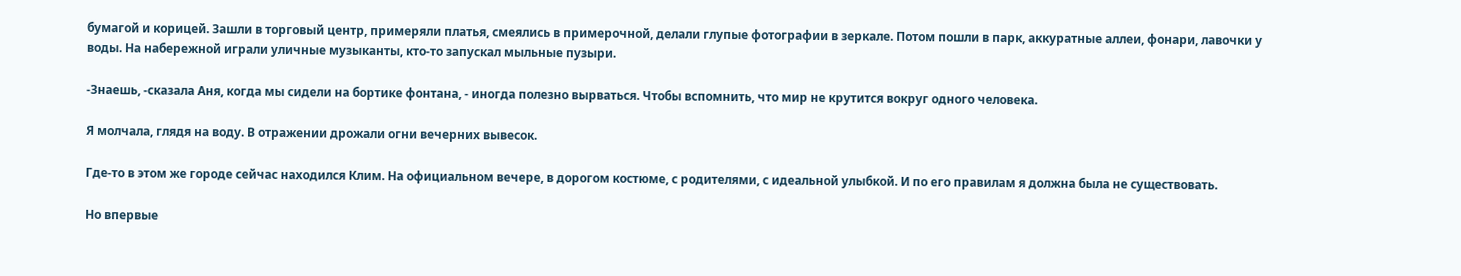бумагой и корицей. Зашли в торговый центр, примеряли платья, смеялись в примерочной, делали глупые фотографии в зеркале. Потом пошли в парк, аккуратные аллеи, фонари, лавочки у воды. На набережной играли уличные музыканты, кто-то запускал мыльные пузыри.

-Знаешь, -сказала Аня, когда мы сидели на бортике фонтана, - иногда полезно вырваться. Чтобы вспомнить, что мир не крутится вокруг одного человека.

Я молчала, глядя на воду. В отражении дрожали огни вечерних вывесок.

Где-то в этом же городе сейчас находился Клим. На официальном вечере, в дорогом костюме, с родителями, с идеальной улыбкой. И по его правилам я должна была не существовать.

Но впервые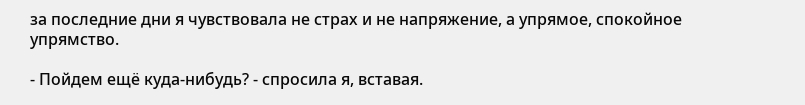за последние дни я чувствовала не страх и не напряжение, а упрямое, спокойное упрямство.

- Пойдем ещё куда-нибудь? - спросила я, вставая.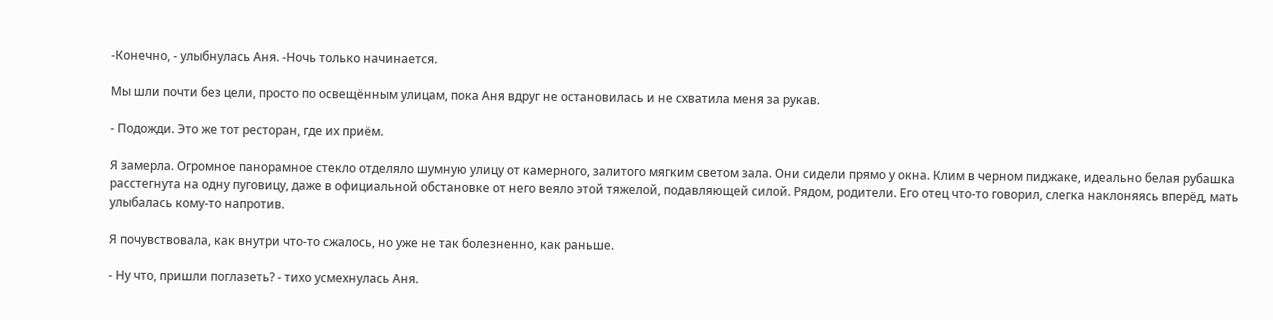-Конечно, - улыбнулась Аня. -Ночь только начинается.

Мы шли почти без цели, просто по освещённым улицам, пока Аня вдруг не остановилась и не схватила меня за рукав.

- Подожди. Это же тот ресторан, где их приём.

Я замерла. Огромное панорамное стекло отделяло шумную улицу от камерного, залитого мягким светом зала. Они сидели прямо у окна. Клим в черном пиджаке, идеально белая рубашка расстегнута на одну пуговицу, даже в официальной обстановке от него веяло этой тяжелой, подавляющей силой. Рядом, родители. Его отец что-то говорил, слегка наклоняясь вперёд, мать улыбалась кому-то напротив.

Я почувствовала, как внутри что-то сжалось, но уже не так болезненно, как раньше.

- Ну что, пришли поглазеть? - тихо усмехнулась Аня.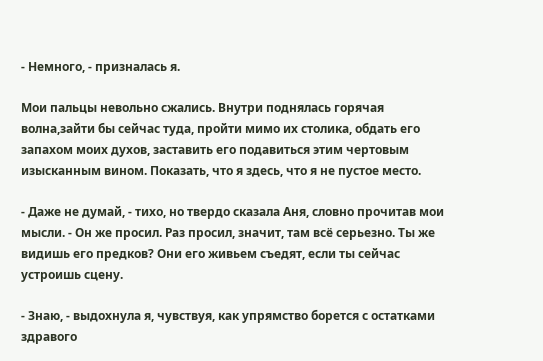- Немного, - призналась я.

Мои пальцы невольно сжались. Внутри поднялась горячая волна,зайти бы сейчас туда, пройти мимо их столика, обдать его запахом моих духов, заставить его подавиться этим чертовым изысканным вином. Показать, что я здесь, что я не пустое место.

- Даже не думай, - тихо, но твердо сказала Аня, словно прочитав мои мысли. - Он же просил. Раз просил, значит, там всё серьезно. Ты же видишь его предков? Они его живьем съедят, если ты сейчас устроишь сцену.

- Знаю, - выдохнула я, чувствуя, как упрямство борется с остатками здравого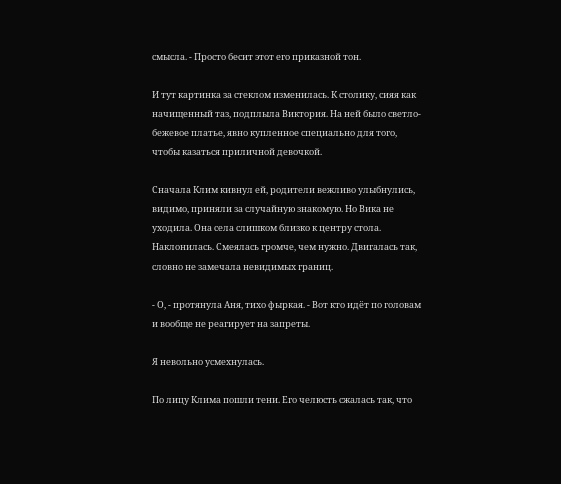смысла. - Просто бесит этот его приказной тон.

И тут картинка за стеклом изменилась. К столику, сияя как начищенный таз, подплыла Виктория. На ней было светло-бежевое платье, явно купленное специально для того, чтобы казаться приличной девочкой.

Сначала Клим кивнул ей, родители вежливо улыбнулись, видимо, приняли за случайную знакомую. Но Вика не уходила. Она села слишком близко к центру стола. Наклонилась. Смеялась громче, чем нужно. Двигалась так, словно не замечала невидимых границ.

- О, - протянула Аня, тихо фыркая. - Вот кто идёт по головам и вообще не реагирует на запреты.

Я невольно усмехнулась.

По лицу Клима пошли тени. Его челюсть сжалась так, что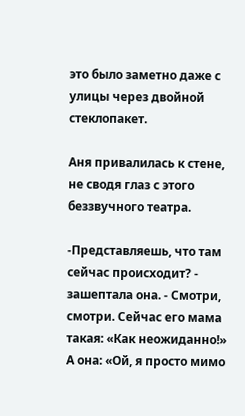это было заметно даже с улицы через двойной стеклопакет.

Аня привалилась к стене, не сводя глаз с этого беззвучного театра.

-Представляешь, что там сейчас происходит? - зашептала она. - Смотри, смотри. Сейчас его мама такая: «Как неожиданно!» А она: «Ой, я просто мимо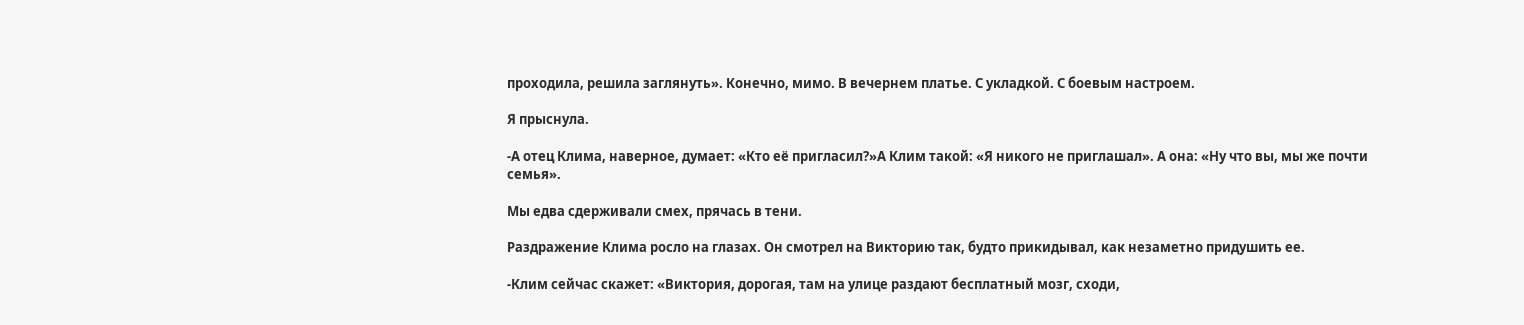проходила, решила заглянуть». Конечно, мимо. В вечернем платье. С укладкой. С боевым настроем.

Я прыснула.

-А отец Клима, наверное, думает: «Кто её пригласил?»А Клим такой: «Я никого не приглашал». А она: «Ну что вы, мы же почти семья».

Мы едва сдерживали смех, прячась в тени.

Раздражение Клима росло на глазах. Он смотрел на Викторию так, будто прикидывал, как незаметно придушить ее.

-Клим сейчас скажет: «Виктория, дорогая, там на улице раздают бесплатный мозг, сходи,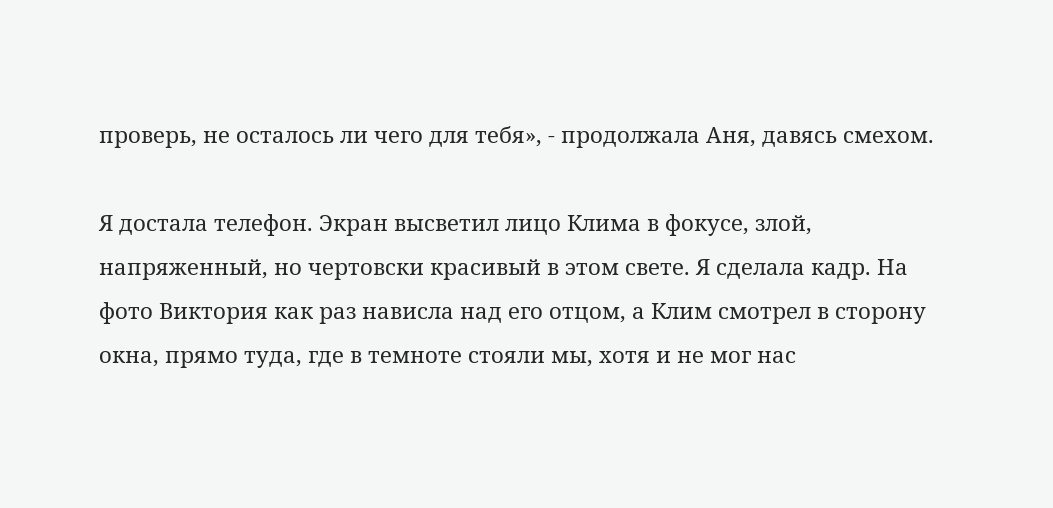проверь, не осталось ли чего для тебя», - продолжала Аня, давясь смехом.

Я достала телефон. Экран высветил лицо Клима в фокусе, злой, напряженный, но чертовски красивый в этом свете. Я сделала кадр. На фото Виктория как раз нависла над его отцом, а Клим смотрел в сторону окна, прямо туда, где в темноте стояли мы, хотя и не мог нас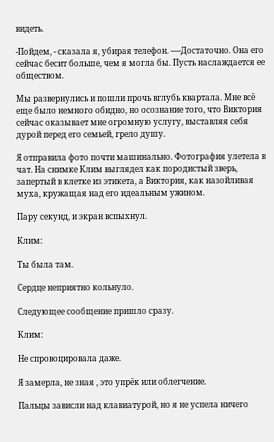видеть.

-Пойдем, - сказала я, убирая телефон. —-Достаточно. Она его сейчас бесит больше, чем я могла бы. Пусть наслаждается ее обществом.

Мы развернулись и пошли прочь вглубь квартала. Мне всё еще было немного обидно, но осознание того, что Виктория сейчас оказывает мне огромную услугу, выставляя себя дурой перед его семьей, грело душу.

Я отправила фото почти машинально. Фотография улетела в чат. На снимке Клим выглядел как породистый зверь, запертый в клетке из этикета, а Виктория, как назойливая муха, кружащая над его идеальным ужином.

Пару секунд, и экран вспыхнул.

Клим:

Ты была там.

Сердце неприятно кольнуло.

Следующее сообщение пришло сразу.

Клим:

Не спровоцировала даже.

Я замерла, не зная , это упрёк или облегчение.

Пальцы зависли над клавиатурой, но я не успела ничего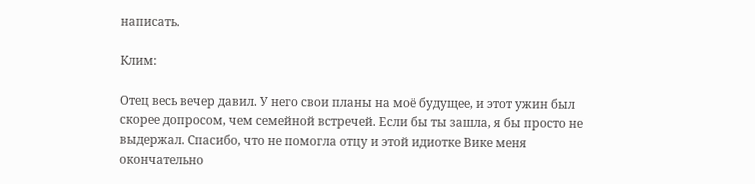написать.

Клим:

Отец весь вечер давил. У него свои планы на моё будущее, и этот ужин был скорее допросом, чем семейной встречей. Если бы ты зашла, я бы просто не выдержал. Спасибо, что не помогла отцу и этой идиотке Вике меня окончательно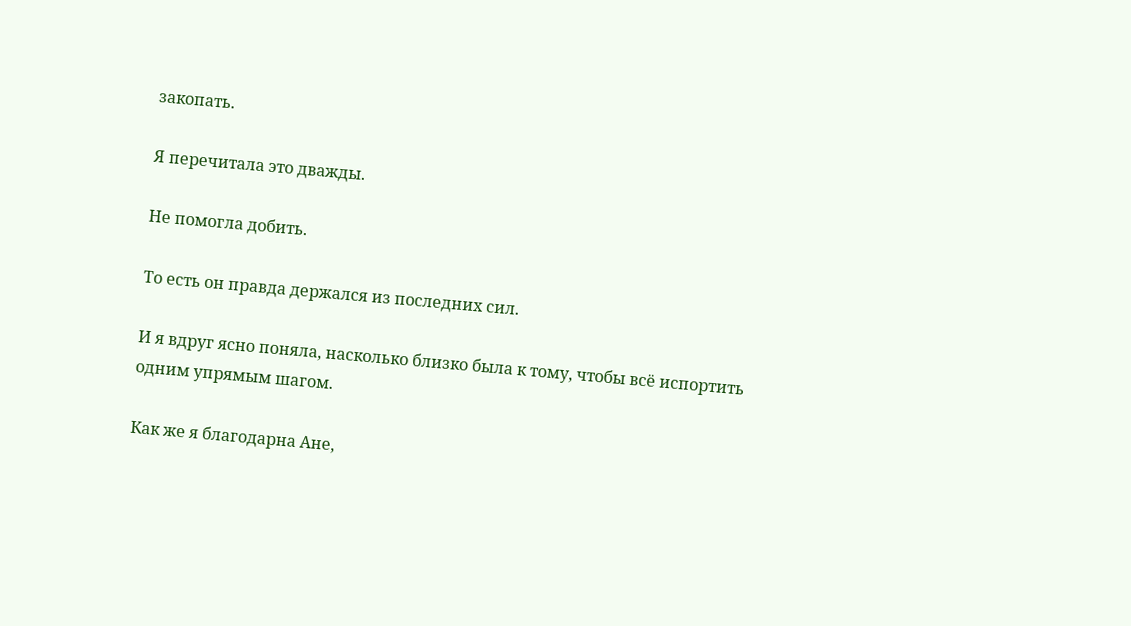закопать.

Я перечитала это дважды.

Не помогла добить.

То есть он правда держался из последних сил.

И я вдруг ясно поняла, насколько близко была к тому, чтобы всё испортить одним упрямым шагом.

Как же я благодарна Ане,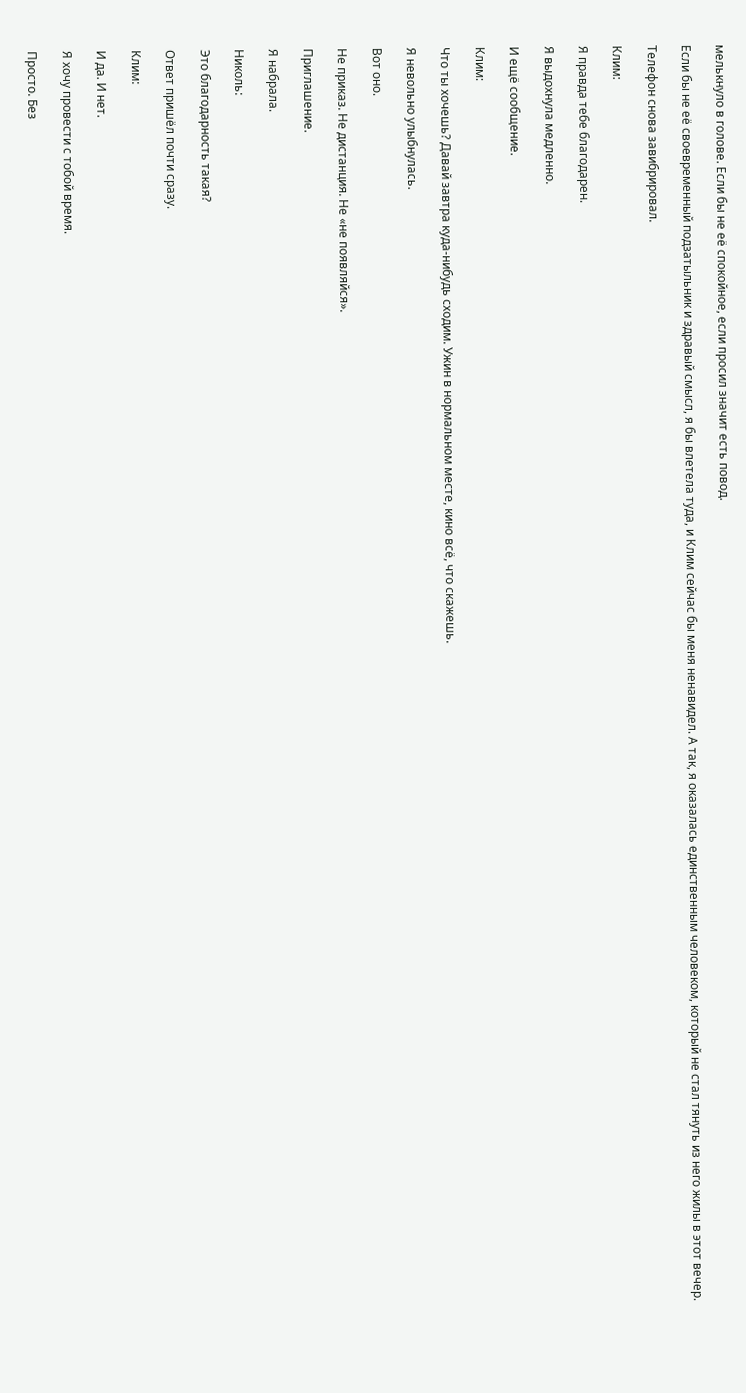мелькнуло в голове. Если бы не её спокойное, если просил значит есть повод.

Если бы не её своевременный подзатыльник и здравый смысл, я бы влетела туда, и Клим сейчас бы меня ненавидел. А так, я оказалась единственным человеком, который не стал тянуть из него жилы в этот вечер.

Телефон снова завибрировал.

Клим:

Я правда тебе благодарен.

Я выдохнула медленно.

И ещё сообщение.

Клим:

Что ты хочешь? Давай завтра куда-нибудь сходим. Ужин в нормальном месте, кино всё, что скажешь.

Я невольно улыбнулась.

Вот оно.

Не приказ. Не дистанция. Не «не появляйся».

Приглашение.

Я набрала.

Николь:

Это благодарность такая?

Ответ пришёл почти сразу.

Клим:

И да. И нет.

Я хочу провести с тобой время.

Просто. Без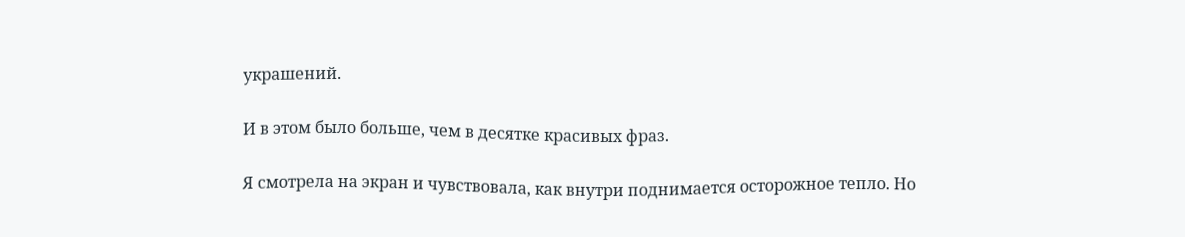украшений.

И в этом было больше, чем в десятке красивых фраз.

Я смотрела на экран и чувствовала, как внутри поднимается осторожное тепло. Но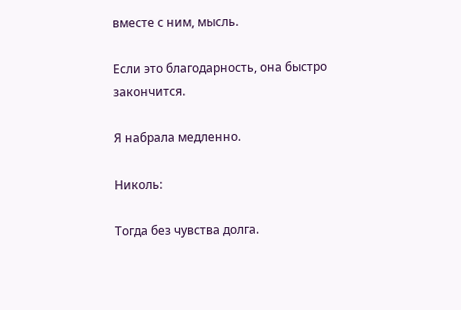вместе с ним, мысль.

Если это благодарность, она быстро закончится.

Я набрала медленно.

Николь:

Тогда без чувства долга.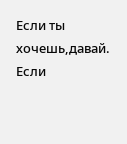Если ты хочешь,давай. Если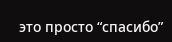это просто “спасибо”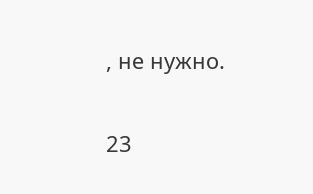, не нужно.

23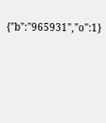{"b":"965931","o":1}